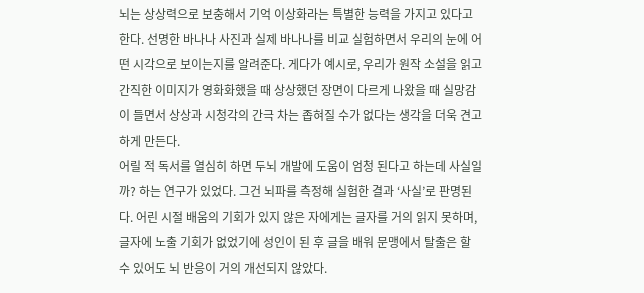뇌는 상상력으로 보충해서 기억 이상화라는 특별한 능력을 가지고 있다고 한다. 선명한 바나나 사진과 실제 바나나를 비교 실험하면서 우리의 눈에 어떤 시각으로 보이는지를 알려준다. 게다가 예시로, 우리가 원작 소설을 읽고 간직한 이미지가 영화화했을 때 상상했던 장면이 다르게 나왔을 때 실망감이 들면서 상상과 시청각의 간극 차는 좁혀질 수가 없다는 생각을 더욱 견고하게 만든다.
어릴 적 독서를 열심히 하면 두뇌 개발에 도움이 엄청 된다고 하는데 사실일까? 하는 연구가 있었다. 그건 뇌파를 측정해 실험한 결과 ‘사실’로 판명된다. 어린 시절 배움의 기회가 있지 않은 자에게는 글자를 거의 읽지 못하며, 글자에 노출 기회가 없었기에 성인이 된 후 글을 배워 문맹에서 탈출은 할 수 있어도 뇌 반응이 거의 개선되지 않았다.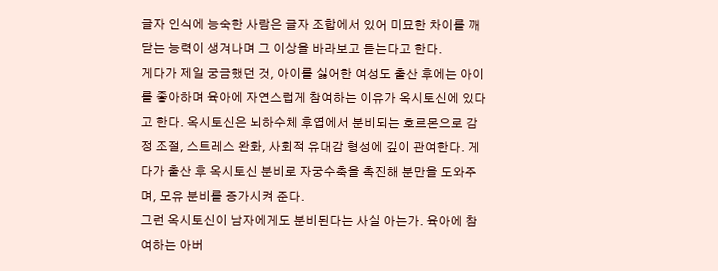글자 인식에 능숙한 사람은 글자 조합에서 있어 미묘한 차이를 깨닫는 능력이 생겨나며 그 이상을 바라보고 듣는다고 한다.
게다가 제일 궁금했던 것, 아이를 싫어한 여성도 출산 후에는 아이를 좋아하며 육아에 자연스럽게 참여하는 이유가 옥시토신에 있다고 한다. 옥시토신은 뇌하수체 후엽에서 분비되는 호르몬으로 감정 조절, 스트레스 완화, 사회적 유대감 형성에 깊이 관여한다. 게다가 출산 후 옥시토신 분비로 자궁수축을 촉진해 분만을 도와주며, 모유 분비를 증가시켜 준다.
그런 옥시토신이 남자에게도 분비된다는 사실 아는가. 육아에 참여하는 아버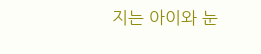지는 아이와 눈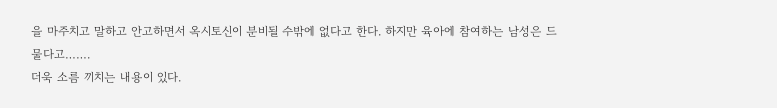을 마주치고 말하고 안고하면서 옥시토신이 분비될 수밖에 없다고 한다. 하지만 육아에 참여하는 남성은 드물다고…….
더욱 소름 끼치는 내용이 있다.